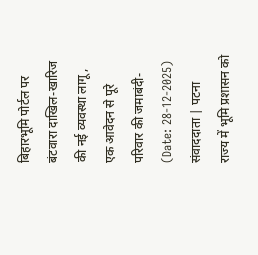बिहारभूमि पोर्टल पर बंटवारा दाखिल-खारिज की नई व्यवस्था लागू, एक आवेदन से पूरे परिवार की जमाबंदी- (Date: 28-12-2025)
संवाददाता | पटना
राज्य में भूमि प्रशासन को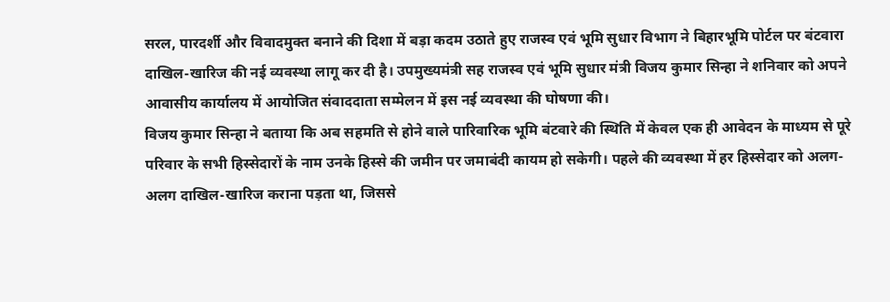सरल, पारदर्शी और विवादमुक्त बनाने की दिशा में बड़ा कदम उठाते हुए राजस्व एवं भूमि सुधार विभाग ने बिहारभूमि पोर्टल पर बंटवारा दाखिल-खारिज की नई व्यवस्था लागू कर दी है। उपमुख्यमंत्री सह राजस्व एवं भूमि सुधार मंत्री विजय कुमार सिन्हा ने शनिवार को अपने आवासीय कार्यालय में आयोजित संवाददाता सम्मेलन में इस नई व्यवस्था की घोषणा की।
विजय कुमार सिन्हा ने बताया कि अब सहमति से होने वाले पारिवारिक भूमि बंटवारे की स्थिति में केवल एक ही आवेदन के माध्यम से पूरे परिवार के सभी हिस्सेदारों के नाम उनके हिस्से की जमीन पर जमाबंदी कायम हो सकेगी। पहले की व्यवस्था में हर हिस्सेदार को अलग-अलग दाखिल-खारिज कराना पड़ता था, जिससे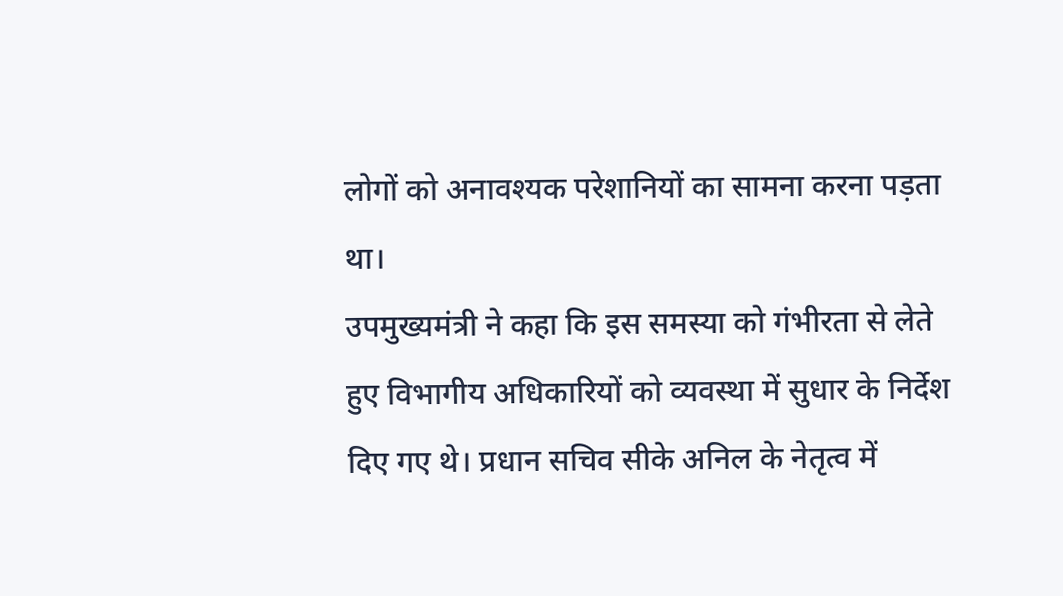लोगों को अनावश्यक परेशानियों का सामना करना पड़ता था।
उपमुख्यमंत्री ने कहा कि इस समस्या को गंभीरता से लेते हुए विभागीय अधिकारियों को व्यवस्था में सुधार के निर्देश दिए गए थे। प्रधान सचिव सीके अनिल के नेतृत्व में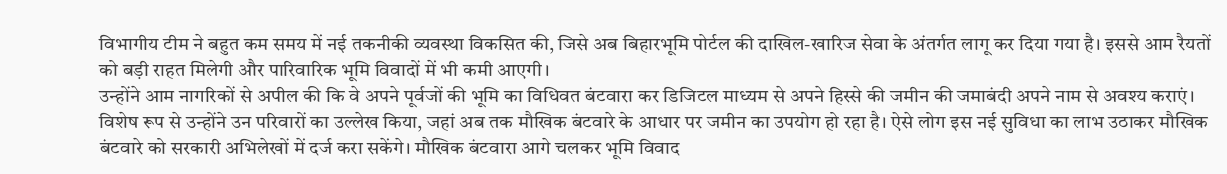विभागीय टीम ने बहुत कम समय में नई तकनीकी व्यवस्था विकसित की, जिसे अब बिहारभूमि पोर्टल की दाखिल-खारिज सेवा के अंतर्गत लागू कर दिया गया है। इससे आम रैयतों को बड़ी राहत मिलेगी और पारिवारिक भूमि विवादों में भी कमी आएगी।
उन्होंने आम नागरिकों से अपील की कि वे अपने पूर्वजों की भूमि का विधिवत बंटवारा कर डिजिटल माध्यम से अपने हिस्से की जमीन की जमाबंदी अपने नाम से अवश्य कराएं। विशेष रूप से उन्होंने उन परिवारों का उल्लेख किया, जहां अब तक मौखिक बंटवारे के आधार पर जमीन का उपयोग हो रहा है। ऐसे लोग इस नई सुविधा का लाभ उठाकर मौखिक बंटवारे को सरकारी अभिलेखों में दर्ज करा सकेंगे। मौखिक बंटवारा आगे चलकर भूमि विवाद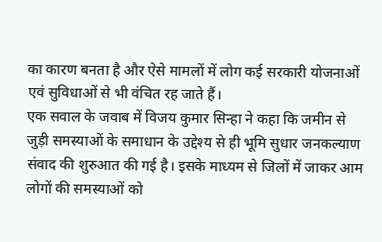का कारण बनता है और ऐसे मामलों में लोग कई सरकारी योजनाओं एवं सुविधाओं से भी वंचित रह जाते हैं।
एक सवाल के जवाब में विजय कुमार सिन्हा ने कहा कि जमीन से जुड़ी समस्याओं के समाधान के उद्देश्य से ही भूमि सुधार जनकल्याण संवाद की शुरुआत की गई है। इसके माध्यम से जिलों में जाकर आम लोगों की समस्याओं को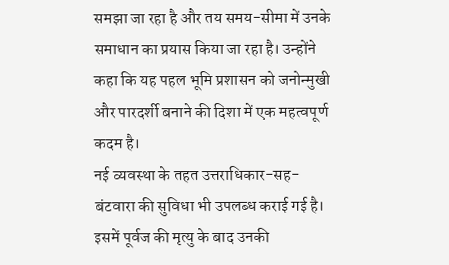समझा जा रहा है और तय समय-सीमा में उनके समाधान का प्रयास किया जा रहा है। उन्होंने कहा कि यह पहल भूमि प्रशासन को जनोन्मुखी और पारदर्शी बनाने की दिशा में एक महत्वपूर्ण कदम है।
नई व्यवस्था के तहत उत्तराधिकार-सह-बंटवारा की सुविधा भी उपलब्ध कराई गई है। इसमें पूर्वज की मृत्यु के बाद उनकी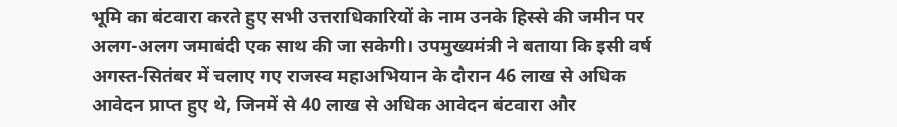भूमि का बंटवारा करते हुए सभी उत्तराधिकारियों के नाम उनके हिस्से की जमीन पर अलग-अलग जमाबंदी एक साथ की जा सकेगी। उपमुख्यमंत्री ने बताया कि इसी वर्ष अगस्त-सितंबर में चलाए गए राजस्व महाअभियान के दौरान 46 लाख से अधिक आवेदन प्राप्त हुए थे, जिनमें से 40 लाख से अधिक आवेदन बंटवारा और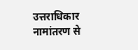उत्तराधिकार नामांतरण से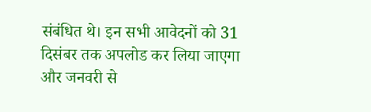संबंधित थे। इन सभी आवेदनों को 31 दिसंबर तक अपलोड कर लिया जाएगा और जनवरी से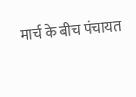मार्च के बीच पंचायत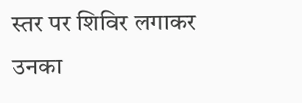स्तर पर शिविर लगाकर उनका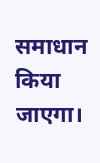समाधान किया जाएगा।